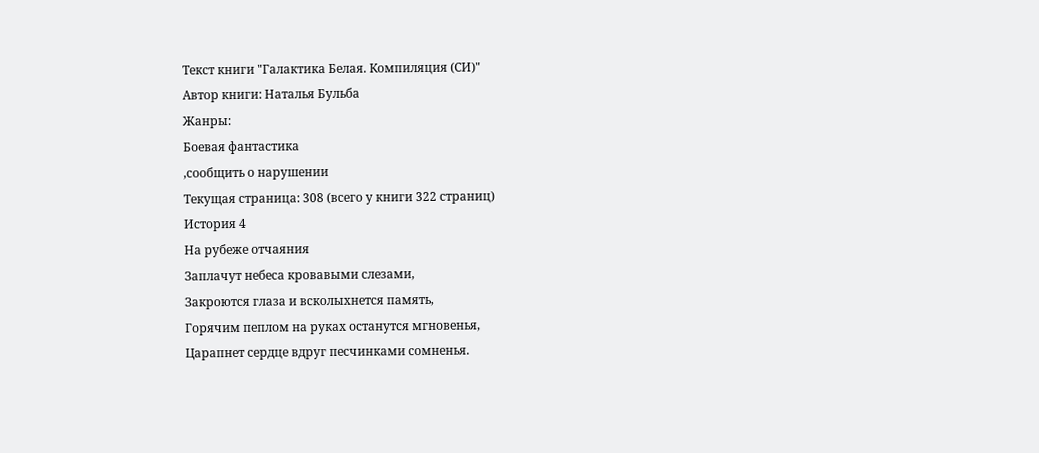Текст книги "Галактика Белая. Компиляция (СИ)"
Автор книги: Наталья Бульба
Жанры:
Боевая фантастика
,сообщить о нарушении
Текущая страница: 308 (всего у книги 322 страниц)
История 4
На рубеже отчаяния
Заплачут небеса кровавыми слезами,
Закроются глаза и всколыхнется память,
Горячим пеплом на руках останутся мгновенья,
Царапнет сердце вдруг песчинками сомненья.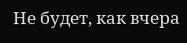Не будет, как вчера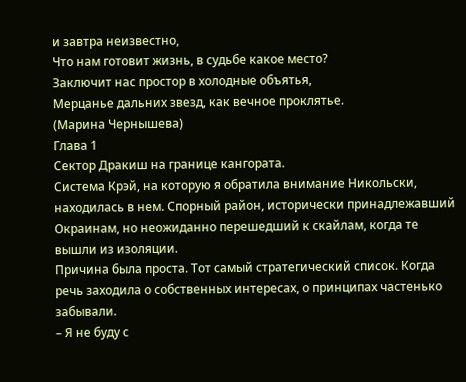и завтра неизвестно,
Что нам готовит жизнь, в судьбе какое место?
Заключит нас простор в холодные объятья,
Мерцанье дальних звезд, как вечное проклятье.
(Марина Чернышева)
Глава 1
Сектор Дракиш на границе кангората.
Система Крэй, на которую я обратила внимание Никольски, находилась в нем. Спорный район, исторически принадлежавший Окраинам, но неожиданно перешедший к скайлам, когда те вышли из изоляции.
Причина была проста. Тот самый стратегический список. Когда речь заходила о собственных интересах, о принципах частенько забывали.
– Я не буду с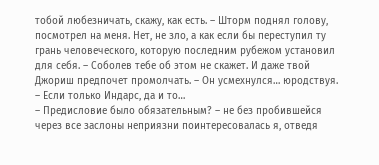тобой любезничать, скажу, как есть. – Шторм поднял голову, посмотрел на меня. Нет, не зло, а как если бы переступил ту грань человеческого, которую последним рубежом установил для себя. – Соболев тебе об этом не скажет. И даже твой Джориш предпочет промолчать. – Он усмехнулся… юродствуя. – Если только Индарс, да и то…
– Предисловие было обязательным? – не без пробившейся через все заслоны неприязни поинтересовалась я, отведя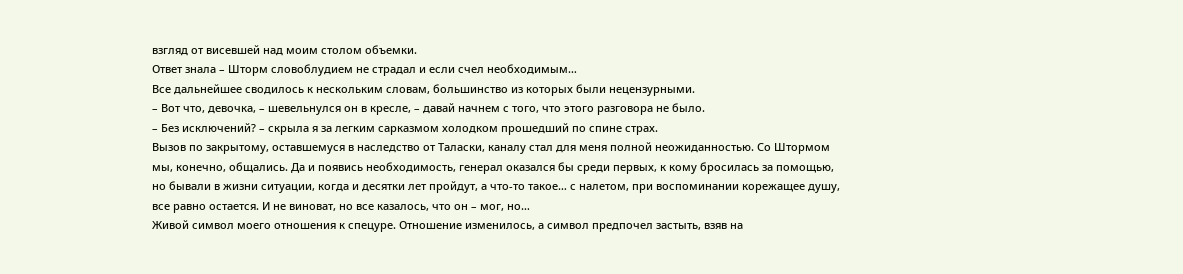взгляд от висевшей над моим столом объемки.
Ответ знала – Шторм словоблудием не страдал и если счел необходимым…
Все дальнейшее сводилось к нескольким словам, большинство из которых были нецензурными.
– Вот что, девочка, – шевельнулся он в кресле, – давай начнем с того, что этого разговора не было.
– Без исключений? – скрыла я за легким сарказмом холодком прошедший по спине страх.
Вызов по закрытому, оставшемуся в наследство от Таласки, каналу стал для меня полной неожиданностью. Со Штормом мы, конечно, общались. Да и появись необходимость, генерал оказался бы среди первых, к кому бросилась за помощью, но бывали в жизни ситуации, когда и десятки лет пройдут, а что-то такое… с налетом, при воспоминании корежащее душу, все равно остается. И не виноват, но все казалось, что он – мог, но…
Живой символ моего отношения к спецуре. Отношение изменилось, а символ предпочел застыть, взяв на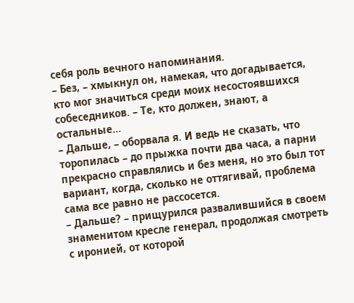себя роль вечного напоминания.
– Без, – хмыкнул он, намекая, что догадывается, кто мог значиться среди моих несостоявшихся собеседников. – Те, кто должен, знают, а остальные…
– Дальше, – оборвала я. И ведь не сказать, что торопилась – до прыжка почти два часа, а парни прекрасно справлялись и без меня, но это был тот вариант, когда, сколько не оттягивай, проблема сама все равно не рассосется.
– Дальше? – прищурился развалившийся в своем знаменитом кресле генерал, продолжая смотреть с иронией, от которой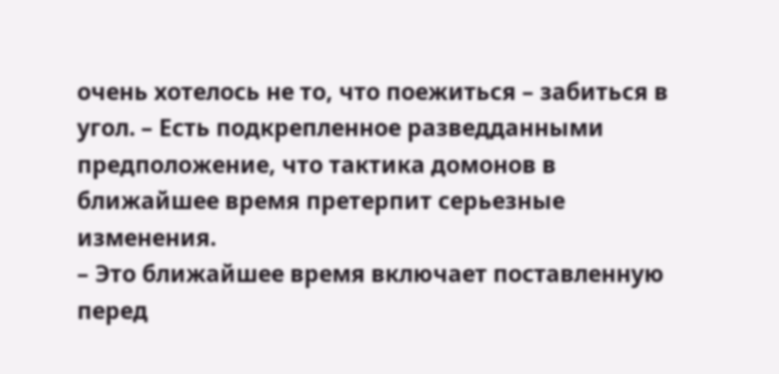очень хотелось не то, что поежиться – забиться в угол. – Есть подкрепленное разведданными предположение, что тактика домонов в ближайшее время претерпит серьезные изменения.
– Это ближайшее время включает поставленную перед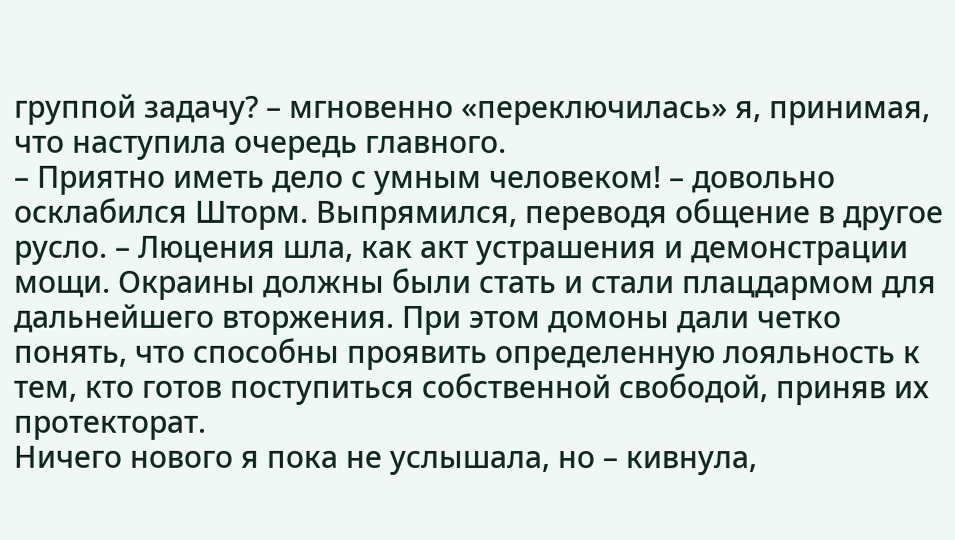группой задачу? – мгновенно «переключилась» я, принимая, что наступила очередь главного.
– Приятно иметь дело с умным человеком! – довольно осклабился Шторм. Выпрямился, переводя общение в другое русло. – Люцения шла, как акт устрашения и демонстрации мощи. Окраины должны были стать и стали плацдармом для дальнейшего вторжения. При этом домоны дали четко понять, что способны проявить определенную лояльность к тем, кто готов поступиться собственной свободой, приняв их протекторат.
Ничего нового я пока не услышала, но – кивнула,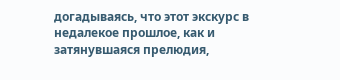догадываясь, что этот экскурс в недалекое прошлое, как и затянувшаяся прелюдия,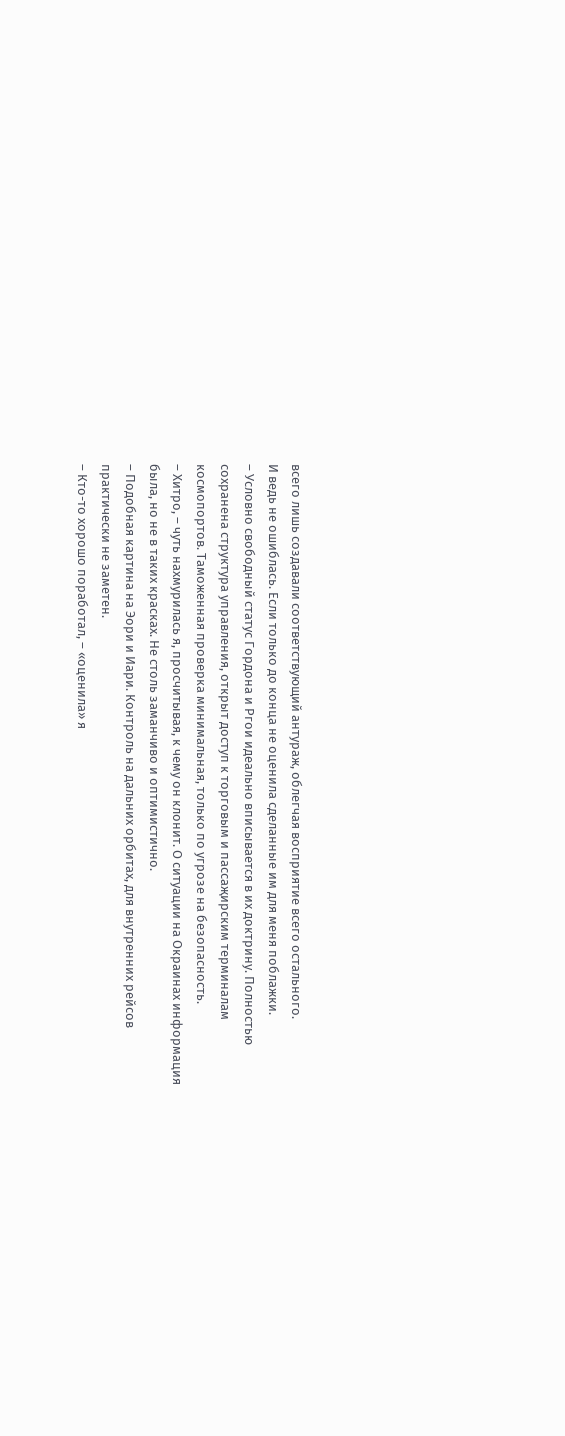всего лишь создавали соответствующий антураж, облегчая восприятие всего остального.
И ведь не ошиблась. Если только до конца не оценила сделанные им для меня поблажки.
– Условно свободный статус Гордона и Ргои идеально вписывается в их доктрину. Полностью сохранена структура управления, открыт доступ к торговым и пассаҗирским терминалам космопортов. Таможенная проверка минимальная, только по угрозе на безопасность.
– Хитро, – чуть нахмурилась я, просчитывая, к чему он клонит. О ситуации на Окраинах информация была, но не в таких красках. Не столь заманчиво и оптимистично.
– Подобная картина на Эори и Иари. Контроль на дальних орбитах, для внутренних рейсов практически не заметен.
– Кто-то хорошо поработал, – «оценила» я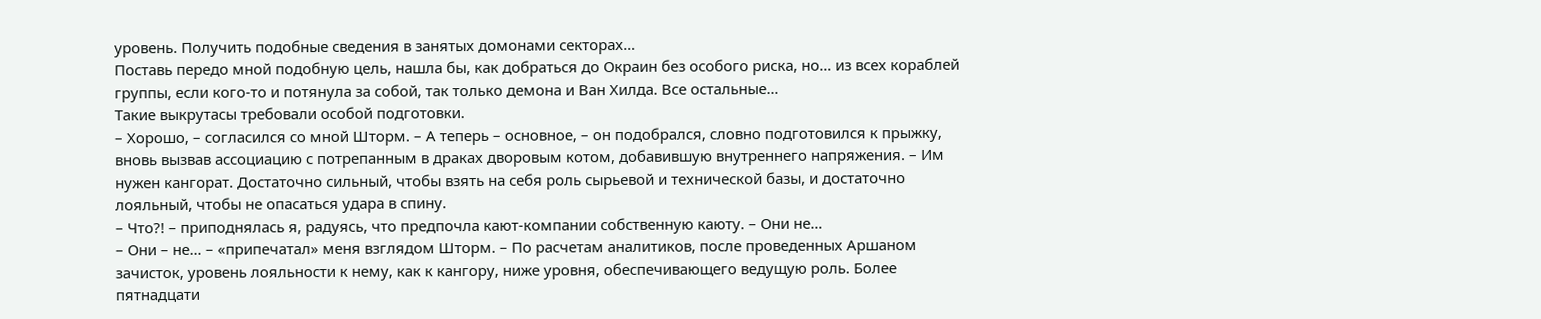уровень. Получить подобные сведения в занятых домонами секторах…
Поставь передо мной подобную цель, нашла бы, как добраться до Окраин без особого риска, но… из всех кораблей группы, если кого-то и потянула за собой, так только демона и Ван Хилда. Все остальные…
Такие выкрутасы требовали особой подготовки.
– Хорошо, – согласился со мной Шторм. – А теперь – основное, – он подобрался, словно подготовился к прыжку, вновь вызвав ассоциацию с потрепанным в драках дворовым котом, добавившую внутреннего напряжения. – Им нужен кангорат. Достаточно сильный, чтобы взять на себя роль сырьевой и технической базы, и достаточно лояльный, чтобы не опасаться удара в спину.
– Что?! – приподнялась я, радуясь, что предпочла кают-компании собственную каюту. – Они не…
– Они – не… – «припечатал» меня взглядом Шторм. – По расчетам аналитиков, после проведенных Аршаном зачисток, уровень лояльности к нему, как к кангору, ниже уровня, обеспечивающего ведущую роль. Более пятнадцати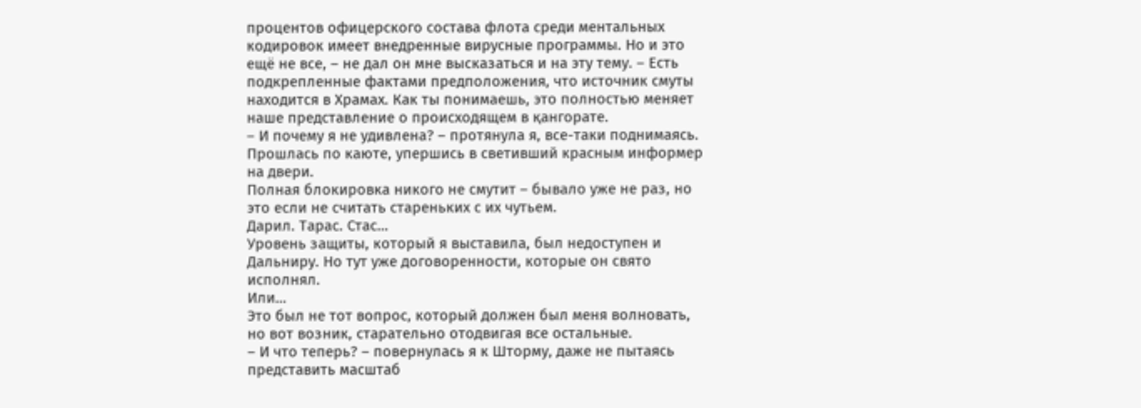процентов офицерского состава флота среди ментальных кодировок имеет внедренные вирусные программы. Но и это ещё не все, – не дал он мне высказаться и на эту тему. – Есть подкрепленные фактами предположения, что источник смуты находится в Храмах. Как ты понимаешь, это полностью меняет наше представление о происходящем в қангорате.
– И почему я не удивлена? – протянула я, все-таки поднимаясь. Прошлась по каюте, упершись в светивший красным информер на двери.
Полная блокировка никого не смутит – бывало уже не раз, но это если не считать стареньких с их чутьем.
Дарил. Тарас. Стас…
Уровень защиты, который я выставила, был недоступен и Дальниру. Но тут уже договоренности, которые он свято исполнял.
Или…
Это был не тот вопрос, который должен был меня волновать, но вот возник, старательно отодвигая все остальные.
– И что теперь? – повернулась я к Шторму, даже не пытаясь представить масштаб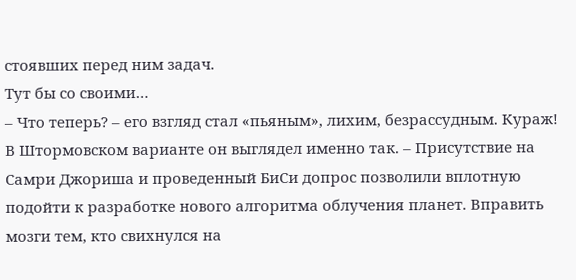стоявших перед ним задач.
Тут бы со своими…
– Что теперь? – его взгляд стал «пьяным», лихим, безрассудным. Кураж! В Штормовском варианте он выглядел именно так. – Присутствие на Самри Джориша и проведенный БиСи допрос позволили вплотную подойти к разработке нового алгоритма облучения планет. Вправить мозги тем, кто свихнулся на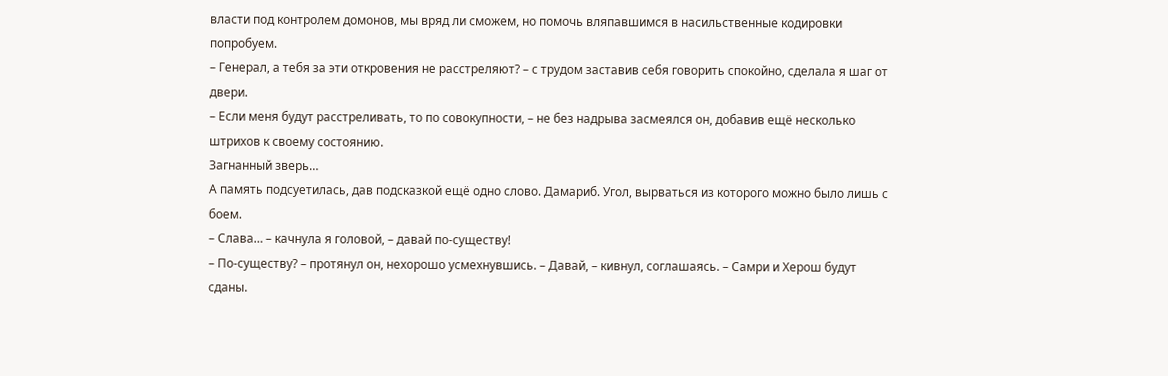власти под контролем домонов, мы вряд ли сможем, но помочь вляпавшимся в насильственные кодировки попробуем.
– Генерал, а тебя за эти откровения не расстреляют? – с трудом заставив себя говорить спокойно, сделала я шаг от двери.
– Если меня будут расстреливать, то по совокупности, – не без надрыва засмеялся он, добавив ещё несколько штрихов к своему состоянию.
Загнанный зверь…
А память подсуетилась, дав подсказкой ещё одно слово. Дамариб. Угол, вырваться из которого можно было лишь с боем.
– Слава… – качнула я головой, – давай по-существу!
– По-существу? – протянул он, нехорошо усмехнувшись. – Давай, – кивнул, соглашаясь. – Самри и Херош будут сданы.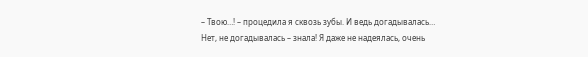– Твою…! – процедила я сквозь зубы. И ведь догадывалась…
Нет, не догадывалась – знала! Я даже не надеялась, очень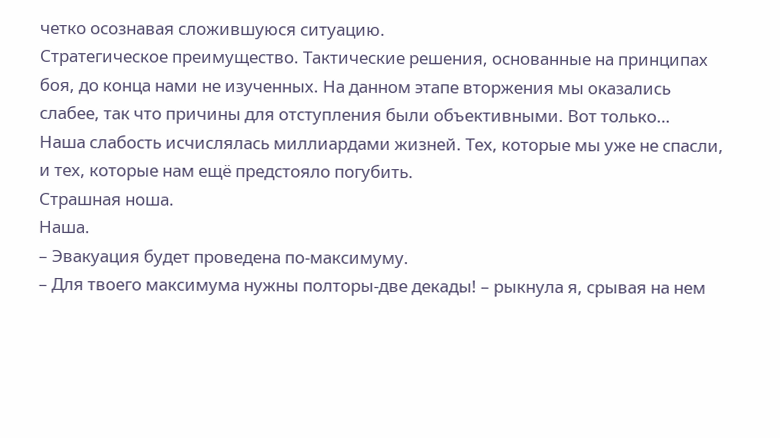четко осознавая сложившуюся ситуацию.
Стратегическое преимущество. Тактические решения, основанные на принципах боя, до конца нами не изученных. На данном этапе вторжения мы оказались слабее, так что причины для отступления были объективными. Вот только…
Наша слабость исчислялась миллиардами жизней. Тех, которые мы уже не спасли, и тех, которые нам ещё предстояло погубить.
Страшная ноша.
Наша.
– Эвакуация будет проведена по-максимуму.
– Для твоего максимума нужны полторы-две декады! – рыкнула я, срывая на нем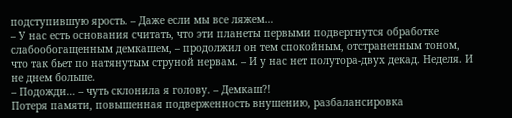подступившую ярость. – Даже если мы все ляжем…
– У нас есть основания считать, что эти планеты первыми подвергнутся обработке слабообогащенным демкашем, – продолжил он тем спокойным, отстраненным тоном, что так бьет по натянутым струной нервам. – И у нас нет полутора-двух декад. Неделя. И не днем больше.
– Подожди… – чуть склонила я голову. – Демкаш?!
Потеря памяти, повышенная подверженность внушению, разбалансировка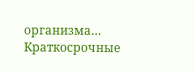организма… Краткосрочные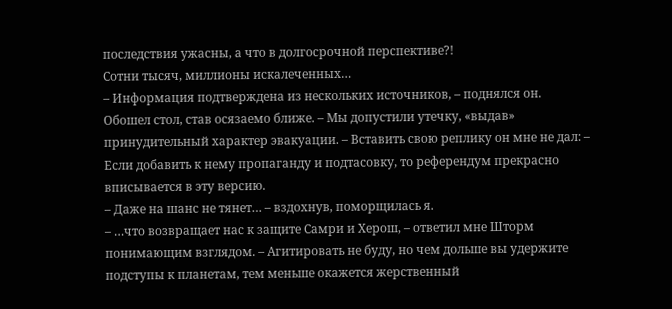последствия ужасны, а что в долгосрочной перспективе?!
Сотни тысяч, миллионы искалеченных…
– Информация подтверждена из нескольких источников, – поднялся он. Обошел стол, став осязаемо ближе. – Мы допустили утечку, «выдав» принудительный характер эвакуации. – Вставить свою реплику он мне не дал: – Если добавить к нему пропаганду и подтасовку, то референдум прекрасно вписывается в эту версию.
– Даже на шанс не тянет… – вздохнув, поморщилась я.
– …что возвращает нас к защите Самри и Херош, – ответил мне Шторм понимающим взглядом. – Агитировать не буду, но чем дольше вы удержите подступы к планетам, тем меньше окажется жерственный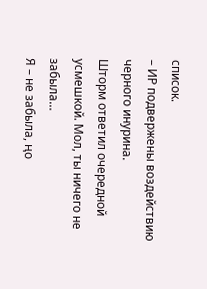список.
– ИР подвержены воздействию черного инурина.
Шторм ответил очередной усмешкой. Мол, ты ничего не забыла…
Я – не забыла, ңо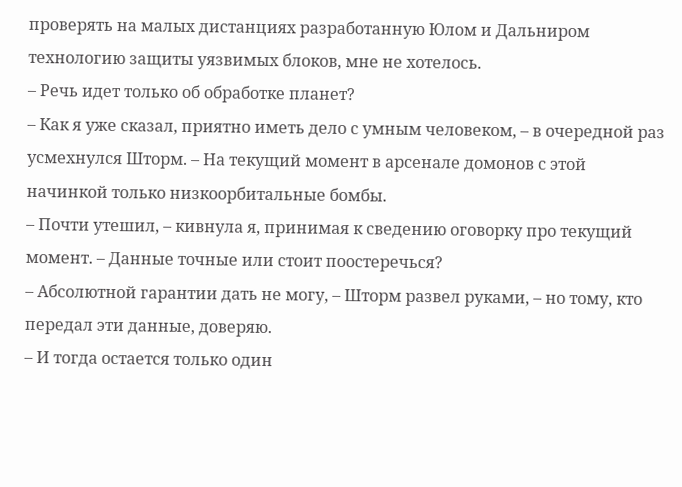проверять на малых дистанциях разработанную Юлом и Дальниром технологию защиты уязвимых блоков, мне не хотелось.
– Речь идет только об обработке планет?
– Как я уже сказал, приятно иметь дело с умным человеком, – в очередной раз усмехнулся Шторм. – На текущий момент в арсенале домонов с этой начинкой только низкоорбитальные бомбы.
– Почти утешил, – кивнула я, принимая к сведению оговорку про текущий момент. – Данные точные или стоит поостеречься?
– Абсолютной гарантии дать не могу, – Шторм развел руками, – но тому, кто передал эти данные, доверяю.
– И тогда остается только один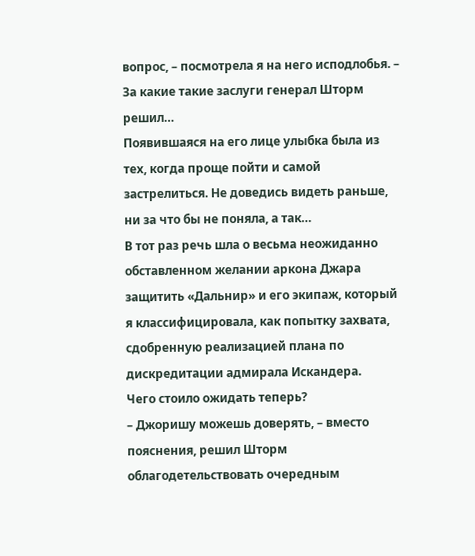вопрос, – посмотрела я на него исподлобья. – За какие такие заслуги генерал Шторм решил…
Появившаяся на его лице улыбка была из тех, когда проще пойти и самой застрелиться. Не доведись видеть раньше, ни за что бы не поняла, а так…
В тот раз речь шла о весьма неожиданно обставленном желании аркона Джара защитить «Дальнир» и его экипаж, который я классифицировала, как попытку захвата, сдобренную реализацией плана по дискредитации адмирала Искандера.
Чего стоило ожидать теперь?
– Джоришу можешь доверять, – вместо пояснения, решил Шторм облагодетельствовать очередным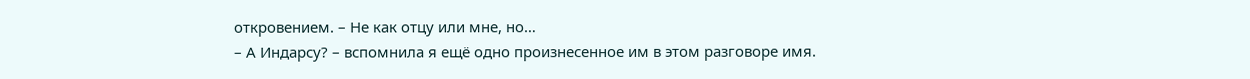откровением. – Не как отцу или мне, но…
– А Индарсу? – вспомнила я ещё одно произнесенное им в этом разговоре имя.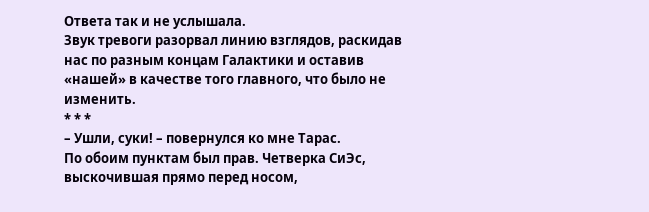Ответа так и не услышала.
Звук тревоги разорвал линию взглядов, раскидав нас по разным концам Галактики и оставив «нашей» в качестве того главного, что было не изменить.
* * *
– Ушли, суки! – повернулся ко мне Тарас.
По обоим пунктам был прав. Четверка СиЭс, выскочившая прямо перед носом,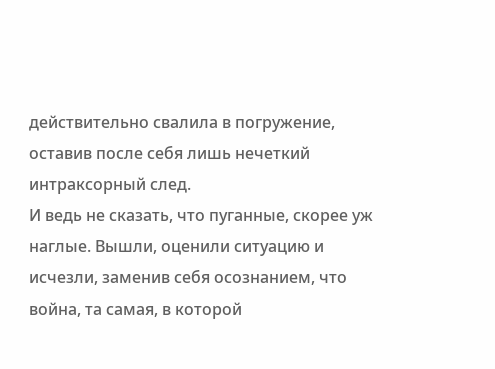действительно свалила в погружение, оставив после себя лишь нечеткий интраксорный след.
И ведь не сказать, что пуганные, скорее уж наглые. Вышли, оценили ситуацию и исчезли, заменив себя осознанием, что война, та самая, в которой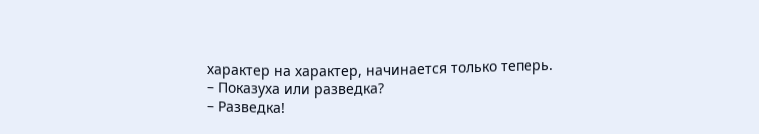характер на характер, начинается только теперь.
– Показуха или разведка?
– Разведка!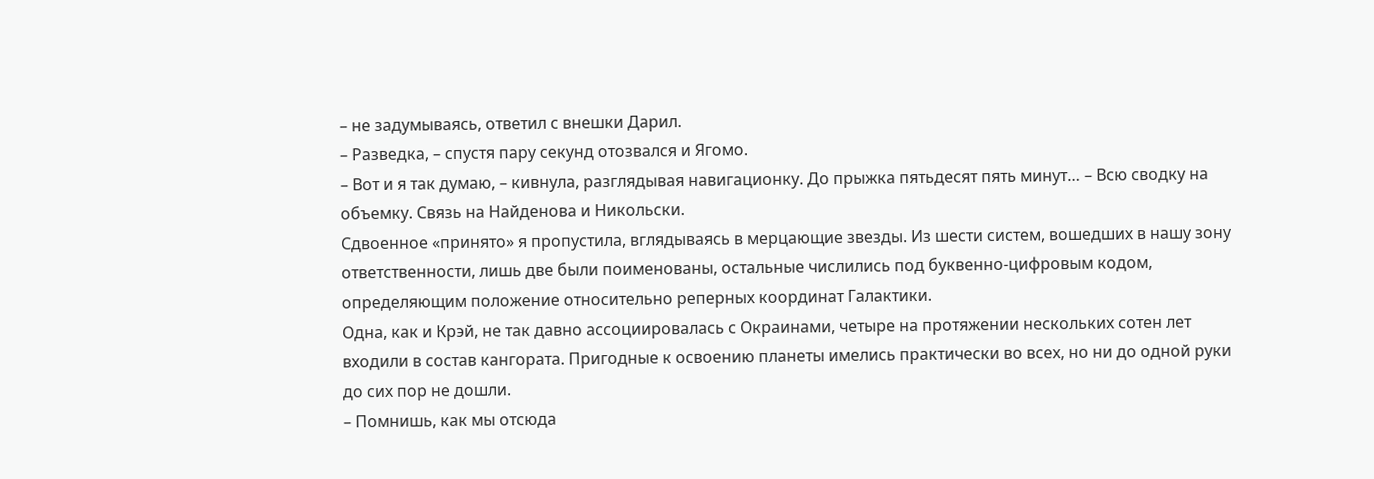– не задумываясь, ответил с внешки Дарил.
– Разведка, – спустя пару секунд отозвался и Ягомо.
– Вот и я так думаю, – кивнула, разглядывая навигационку. До прыжка пятьдесят пять минут… – Всю сводку на объемку. Связь на Найденова и Никольски.
Сдвоенное «принято» я пропустила, вглядываясь в мерцающие звезды. Из шести систем, вошедших в нашу зону ответственности, лишь две были поименованы, остальные числились под буквенно-цифровым кодом, определяющим положение относительно реперных координат Галактики.
Одна, как и Крэй, не так давно ассоциировалась с Окраинами, четыре на протяжении нескольких сотен лет входили в состав кангората. Пригодные к освоению планеты имелись практически во всех, но ни до одной руки до сих пор не дошли.
– Помнишь, как мы отсюда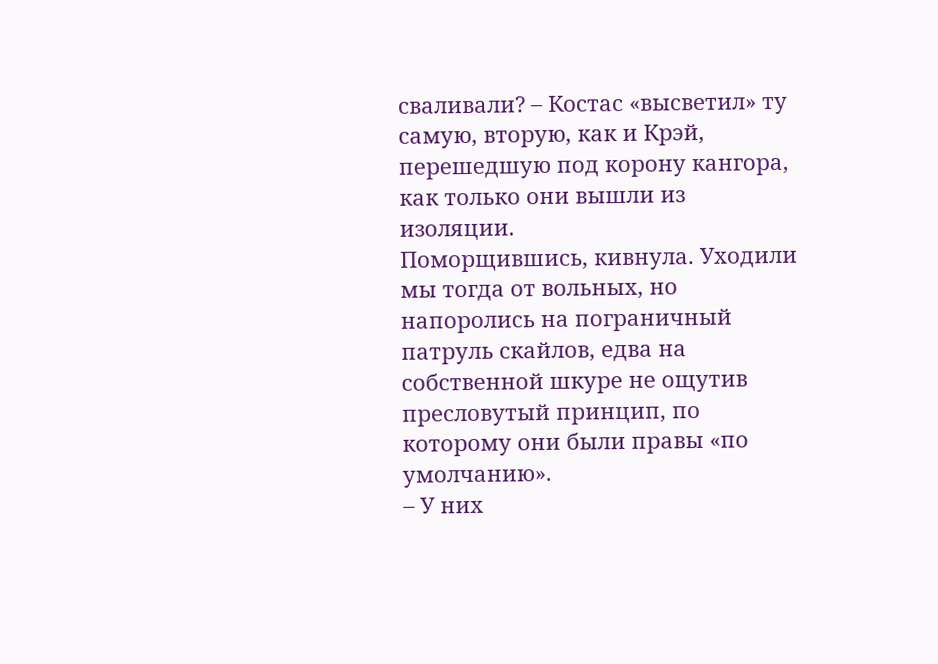сваливали? – Костас «высветил» ту самую, вторую, как и Крэй, перешедшую под корону кангора, как только они вышли из изоляции.
Поморщившись, кивнула. Уходили мы тогда от вольных, но напоролись на пограничный патруль скайлов, едва на собственной шкуре не ощутив пресловутый принцип, по которому они были правы «по умолчанию».
– У них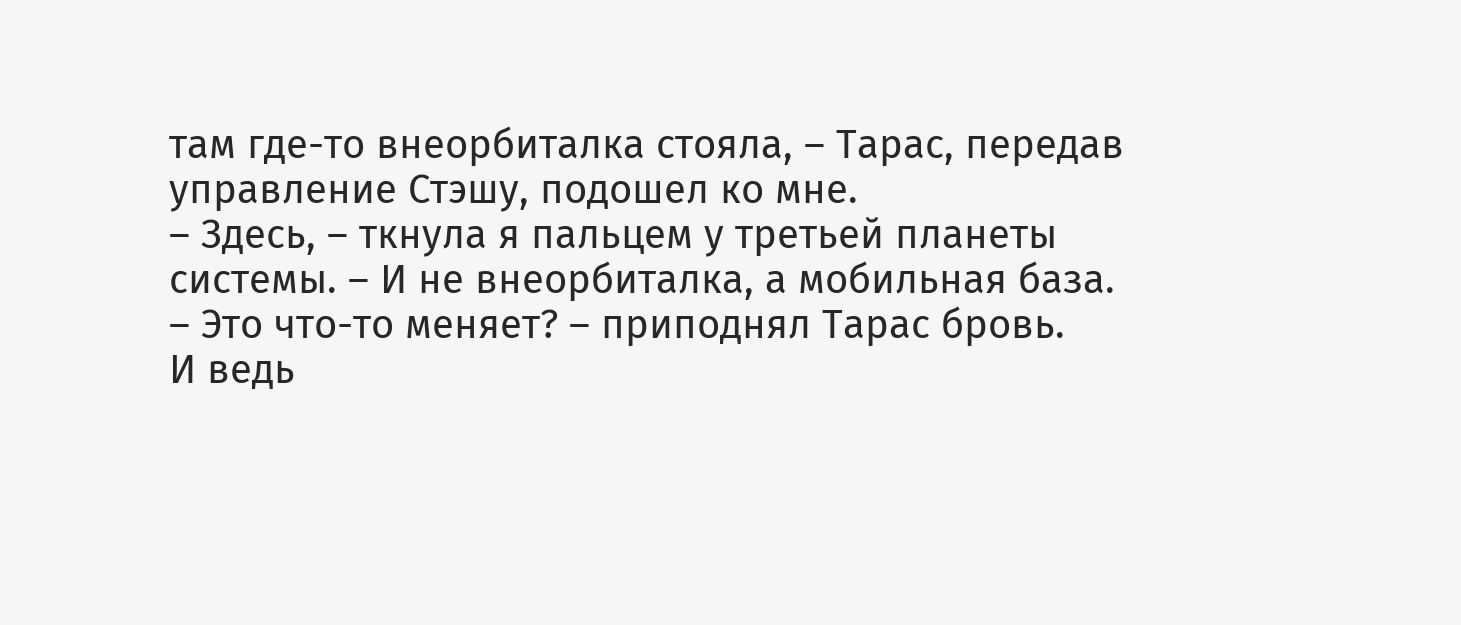там где-то внеорбиталка стояла, – Тарас, передав управление Стэшу, подошел ко мне.
– Здесь, – ткнула я пальцем у третьей планеты системы. – И не внеорбиталка, а мобильная база.
– Это что-то меняет? – приподнял Тарас бровь.
И ведь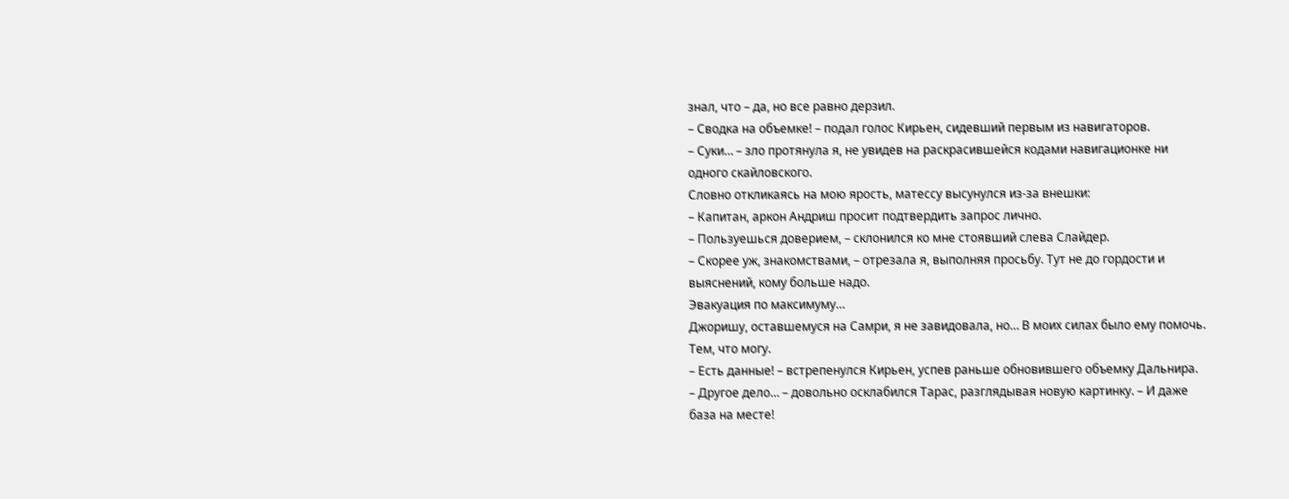знал, что – да, но все равно дерзил.
– Сводка на объемке! – подал голос Кирьен, сидевший первым из навигаторов.
– Суки… – зло протянула я, не увидев на раскрасившейся кодами навигационке ни одного скайловского.
Словно откликаясь на мою ярость, матессу высунулся из-за внешки:
– Капитан, аркон Андриш просит подтвердить запрос лично.
– Пользуешься доверием, – склонился ко мне стоявший слева Слайдер.
– Скорее уж, знакомствами, – отрезала я, выполняя просьбу. Тут не до гордости и выяснений, кому больше надо.
Эвакуация по максимуму…
Джоришу, оставшемуся на Самри, я не завидовала, но… В моих силах было ему помочь. Тем, что могу.
– Есть данные! – встрепенулся Кирьен, успев раньше обновившего объемку Дальнира.
– Другое дело… – довольно осклабился Тарас, разглядывая новую картинку. – И даже база на месте!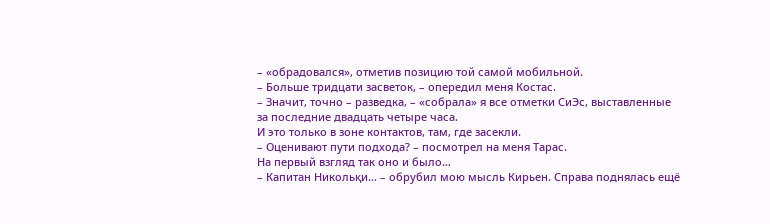– «обрадовался», отметив позицию той самой мобильной.
– Больше тридцати засветок, – опередил меня Костас.
– Значит, точно – разведка, – «собрала» я все отметки СиЭс, выставленные за последние двадцать четыре часа.
И это только в зоне контактов, там, где засекли.
– Оценивают пути подхода? – посмотрел на меня Тарас.
На первый взгляд так оно и было…
– Капитан Никольқи… – обрубил мою мысль Кирьен. Справа поднялась ещё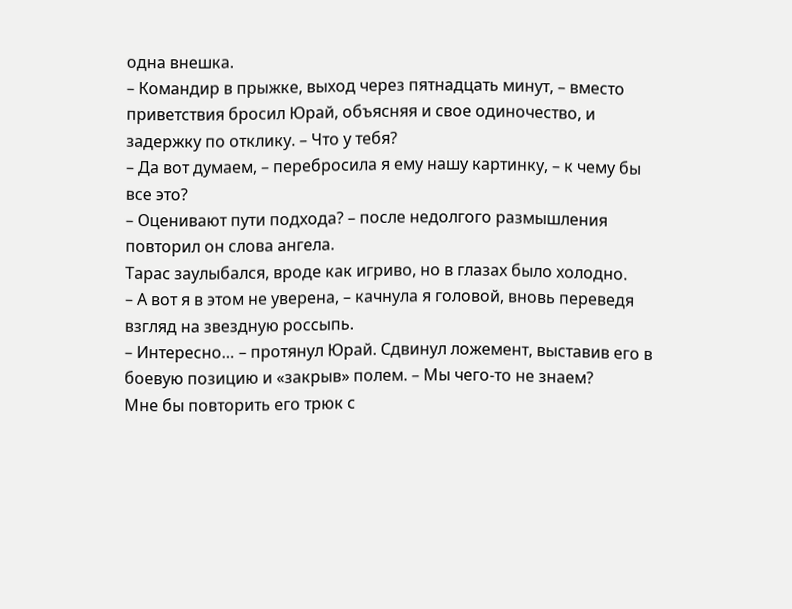одна внешка.
– Командир в прыжке, выход через пятнадцать минут, – вместо приветствия бросил Юрай, объясняя и свое одиночество, и задержку по отклику. – Что у тебя?
– Да вот думаем, – перебросила я ему нашу картинку, – к чему бы все это?
– Оценивают пути подхода? – после недолгого размышления повторил он слова ангела.
Тарас заулыбался, вроде как игриво, но в глазах было холодно.
– А вот я в этом не уверена, – качнула я головой, вновь переведя взгляд на звездную россыпь.
– Интересно… – протянул Юрай. Сдвинул ложемент, выставив его в боевую позицию и «закрыв» полем. – Мы чего-то не знаем?
Мне бы повторить его трюк с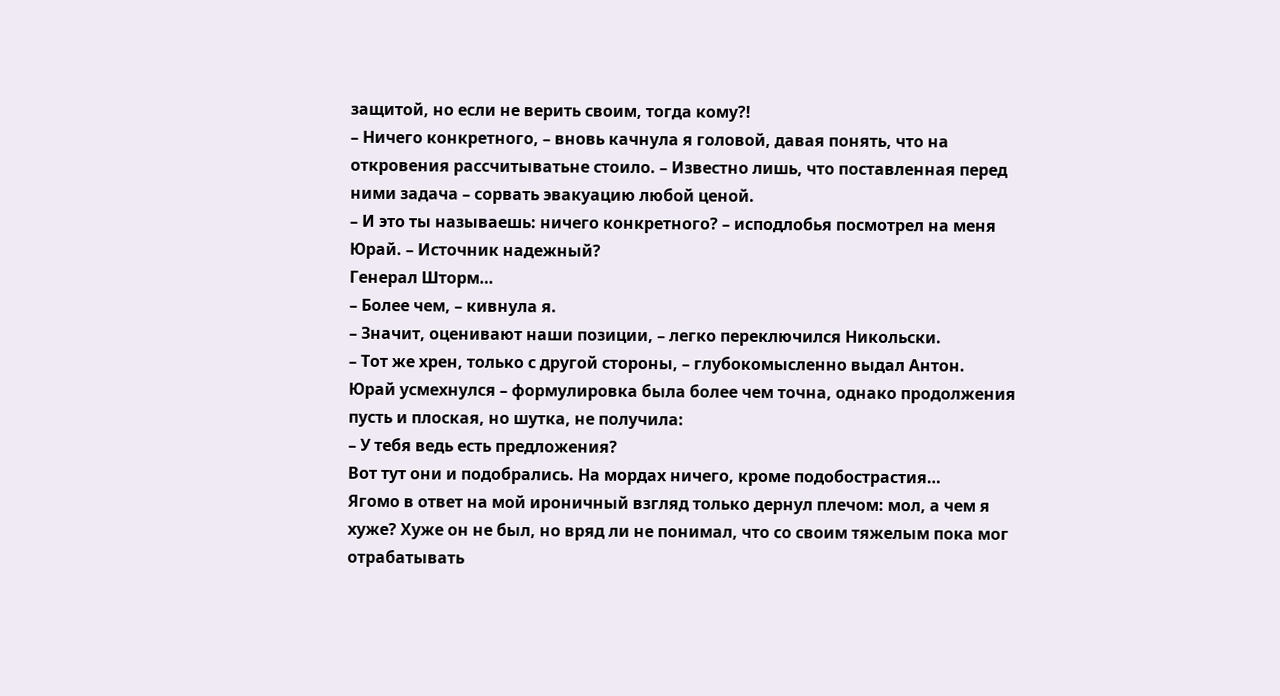защитой, но если не верить своим, тогда кому?!
– Ничего конкретного, – вновь качнула я головой, давая понять, что на откровения рассчитыватьне стоило. – Известно лишь, что поставленная перед ними задача – сорвать эвакуацию любой ценой.
– И это ты называешь: ничего конкретного? – исподлобья посмотрел на меня Юрай. – Источник надежный?
Генерал Шторм…
– Более чем, – кивнула я.
– Значит, оценивают наши позиции, – легко переключился Никольски.
– Тот же хрен, только с другой стороны, – глубокомысленно выдал Антон.
Юрай усмехнулся – формулировка была более чем точна, однако продолжения пусть и плоская, но шутка, не получила:
– У тебя ведь есть предложения?
Вот тут они и подобрались. На мордах ничего, кроме подобострастия…
Ягомо в ответ на мой ироничный взгляд только дернул плечом: мол, а чем я хуже? Хуже он не был, но вряд ли не понимал, что со своим тяжелым пока мог отрабатывать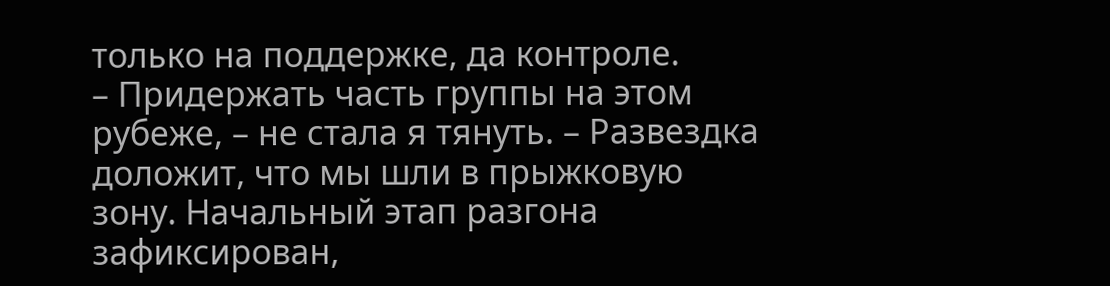только на поддержке, да контроле.
– Придержать часть группы на этом рубеже, – не стала я тянуть. – Развездка доложит, что мы шли в прыжковую зону. Начальный этап разгона зафиксирован,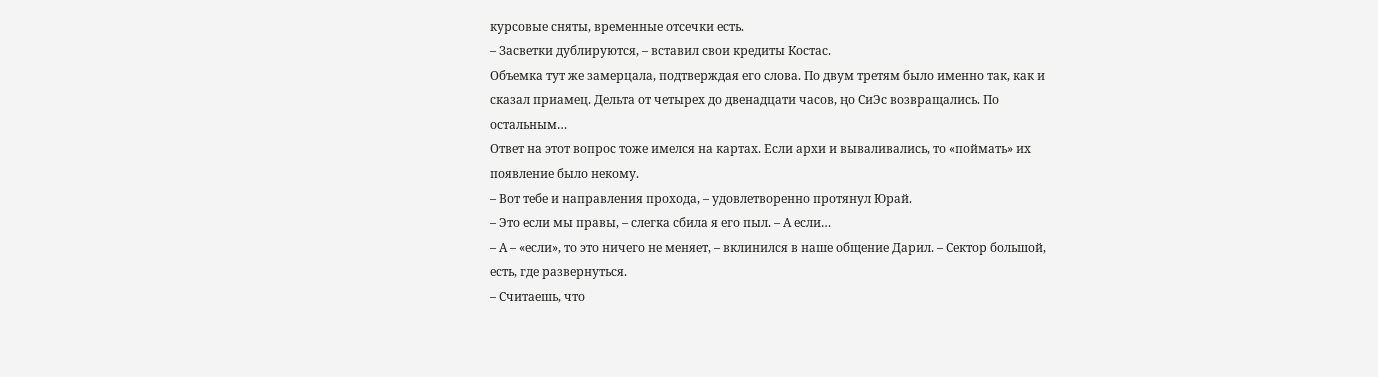курсовые сняты, временные отсечки есть.
– Засветки дублируются, – вставил свои кредиты Костас.
Объемка тут же замерцала, подтверждая его слова. По двум третям было именно так, как и сказал приамец. Дельта от четырех до двенадцати часов, ңо СиЭс возвращались. По остальным…
Ответ на этот вопрос тоже имелся на картах. Если архи и вываливались, то «поймать» их появление было некому.
– Вот тебе и направления прохода, – удовлетворенно протянул Юрай.
– Это если мы правы, – слегка сбила я его пыл. – А если…
– А – «если», то это ничего не меняет, – вклинился в наше общение Дарил. – Сектор большой, есть, где развернуться.
– Считаешь, что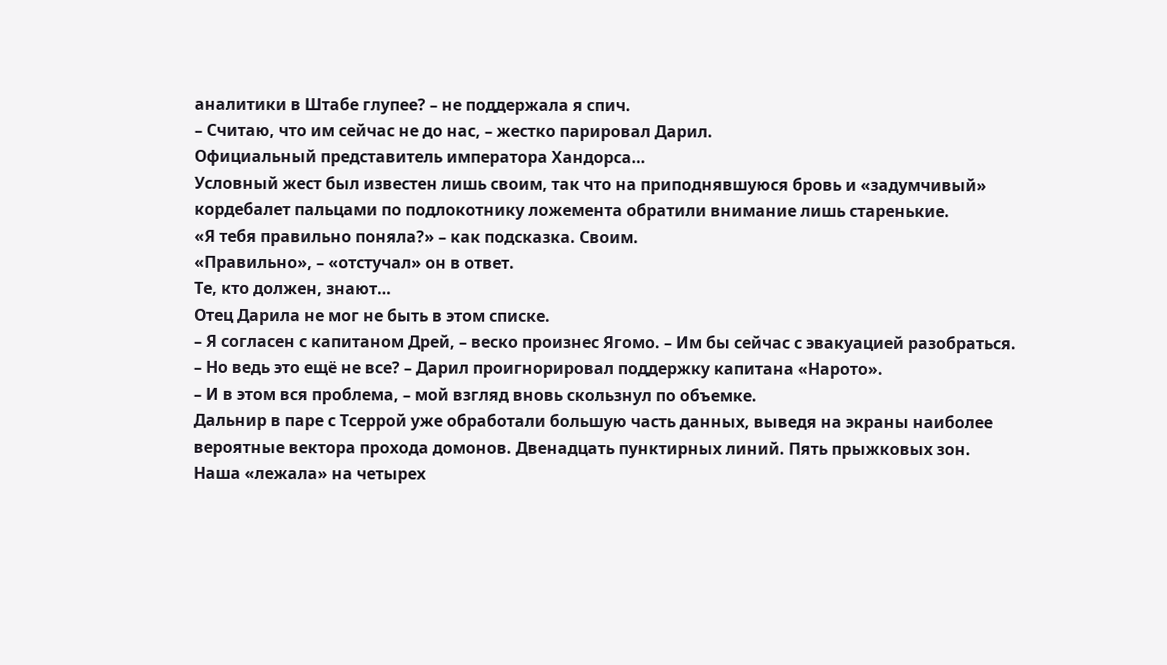аналитики в Штабе глупее? – не поддержала я спич.
– Считаю, что им сейчас не до нас, – жестко парировал Дарил.
Официальный представитель императора Хандорса…
Условный жест был известен лишь своим, так что на приподнявшуюся бровь и «задумчивый» кордебалет пальцами по подлокотнику ложемента обратили внимание лишь старенькие.
«Я тебя правильно поняла?» – как подсказка. Своим.
«Правильно», – «отстучал» он в ответ.
Те, кто должен, знают…
Отец Дарила не мог не быть в этом списке.
– Я согласен с капитаном Дрей, – веско произнес Ягомо. – Им бы сейчас с эвакуацией разобраться.
– Но ведь это ещё не все? – Дарил проигнорировал поддержку капитана «Нарото».
– И в этом вся проблема, – мой взгляд вновь скользнул по объемке.
Дальнир в паре с Тсеррой уже обработали большую часть данных, выведя на экраны наиболее вероятные вектора прохода домонов. Двенадцать пунктирных линий. Пять прыжковых зон.
Наша «лежала» на четырех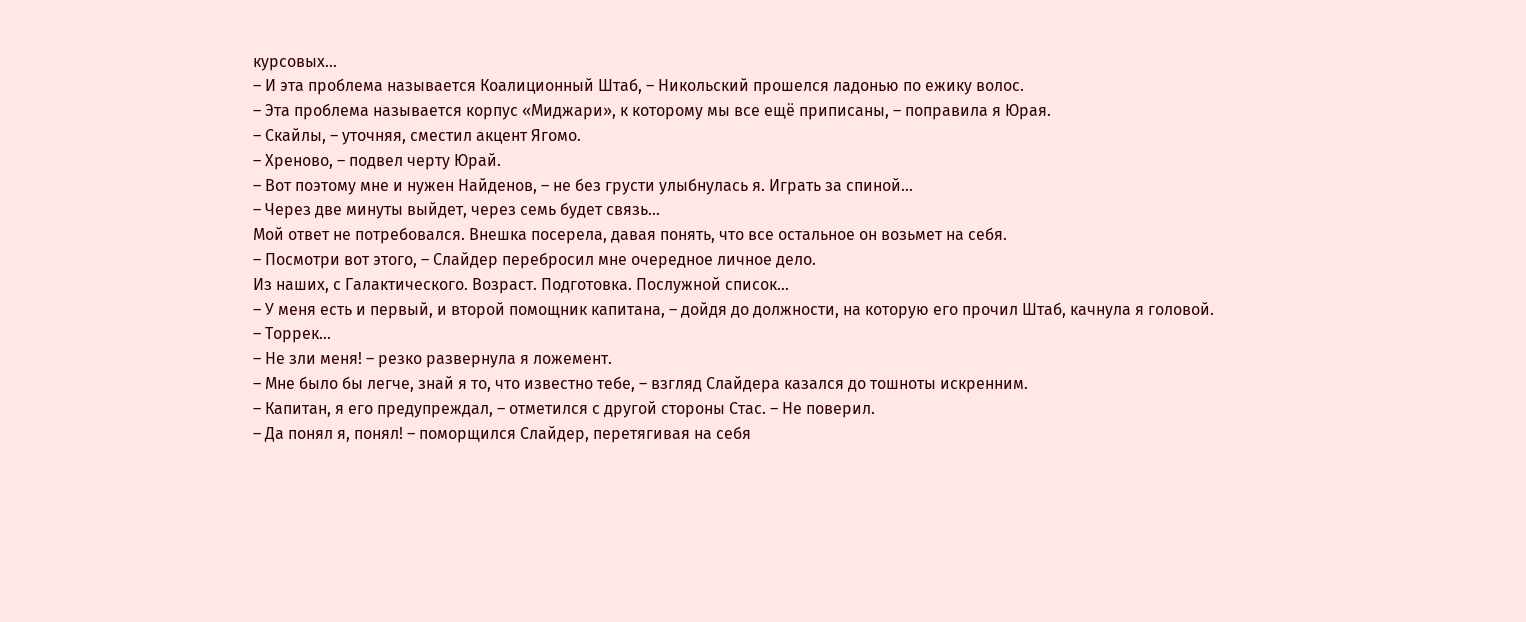курсовых…
– И эта проблема называется Коалиционный Штаб, – Никольский прошелся ладонью по ежику волос.
– Эта проблема называется корпус «Миджари», к которому мы все ещё приписаны, – поправила я Юрая.
– Скайлы, – уточняя, сместил акцент Ягомо.
– Хреново, – подвел черту Юрай.
– Вот поэтому мне и нужен Найденов, – не без грусти улыбнулась я. Играть за спиной…
– Через две минуты выйдет, через семь будет связь…
Мой ответ не потребовался. Внешка посерела, давая понять, что все остальное он возьмет на себя.
– Посмотри вот этого, – Слайдер перебросил мне очередное личное дело.
Из наших, с Галактического. Возраст. Подготовка. Послужной список…
– У меня есть и первый, и второй помощник капитана, – дойдя до должности, на которую его прочил Штаб, качнула я головой.
– Торрек…
– Не зли меня! – резко развернула я ложемент.
– Мне было бы легче, знай я то, что известно тебе, – взгляд Слайдера казался до тошноты искренним.
– Капитан, я его предупреждал, – отметился с другой стороны Стас. – Не поверил.
– Да понял я, понял! – поморщился Слайдер, перетягивая на себя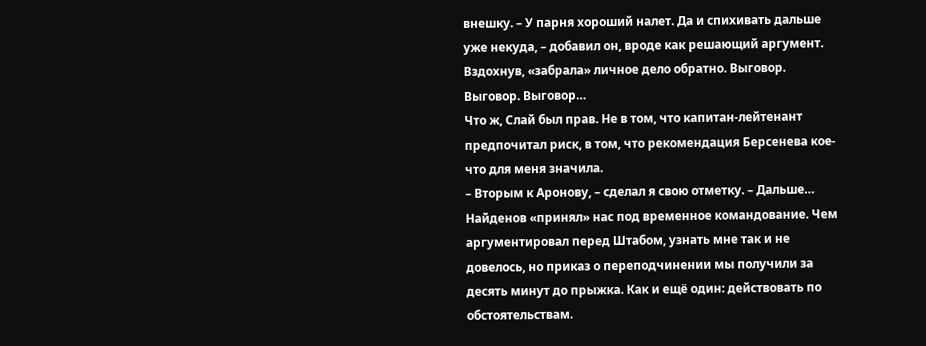внешку. – У парня хороший налет. Да и спихивать дальше уже некуда, – добавил он, вроде как решающий аргумент.
Вздохнув, «забрала» личное дело обратно. Выговор. Выговор. Выговор…
Что ж, Слай был прав. Не в том, что капитан-лейтенант предпочитал риск, в том, что рекомендация Берсенева кое-что для меня значила.
– Вторым к Аронову, – сделал я свою отметку. – Дальше…
Найденов «принял» нас под временное командование. Чем аргументировал перед Штабом, узнать мне так и не довелось, но приказ о переподчинении мы получили за десять минут до прыжка. Как и ещё один: действовать по обстоятельствам.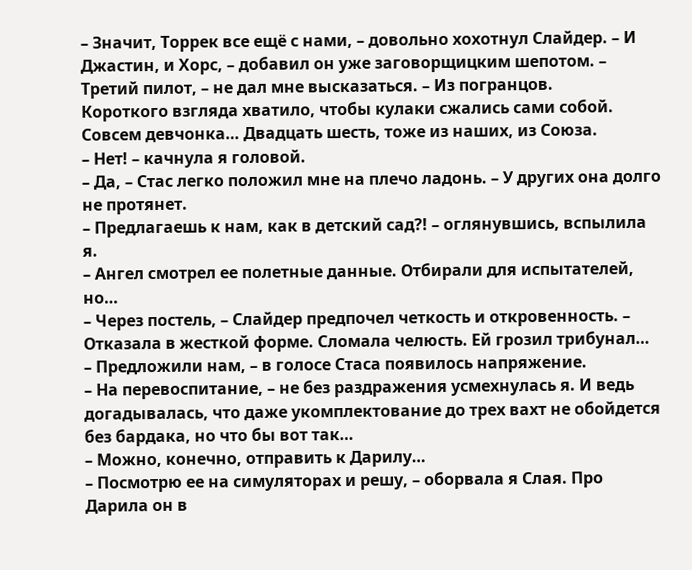– Значит, Торрек все ещё с нами, – довольно хохотнул Слайдер. – И Джастин, и Хорс, – добавил он уже заговорщицким шепотом. – Третий пилот, – не дал мне высказаться. – Из погранцов.
Короткого взгляда хватило, чтобы кулаки сжались сами собой. Совсем девчонка… Двадцать шесть, тоже из наших, из Союза.
– Нет! – качнула я головой.
– Да, – Стас легко положил мне на плечо ладонь. – У других она долго не протянет.
– Предлагаешь к нам, как в детский сад?! – оглянувшись, вспылила я.
– Ангел смотрел ее полетные данные. Отбирали для испытателей, но…
– Через постель, – Слайдер предпочел четкость и откровенность. – Отказала в жесткой форме. Сломала челюсть. Ей грозил трибунал…
– Предложили нам, – в голосе Стаса появилось напряжение.
– На перевоспитание, – не без раздражения усмехнулась я. И ведь догадывалась, что даже укомплектование до трех вахт не обойдется без бардака, но что бы вот так…
– Можно, конечно, отправить к Дарилу…
– Посмотрю ее на симуляторах и решу, – оборвала я Слая. Про Дарила он в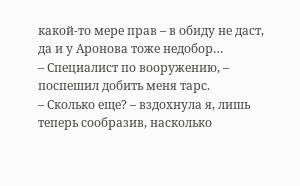какой-то мере прав – в обиду не даст, да и у Аронова тоже недобор…
– Специалист по вооружению, – поспешил добить меня тарс.
– Сколько еще? – вздохнула я, лишь теперь сообразив, насколько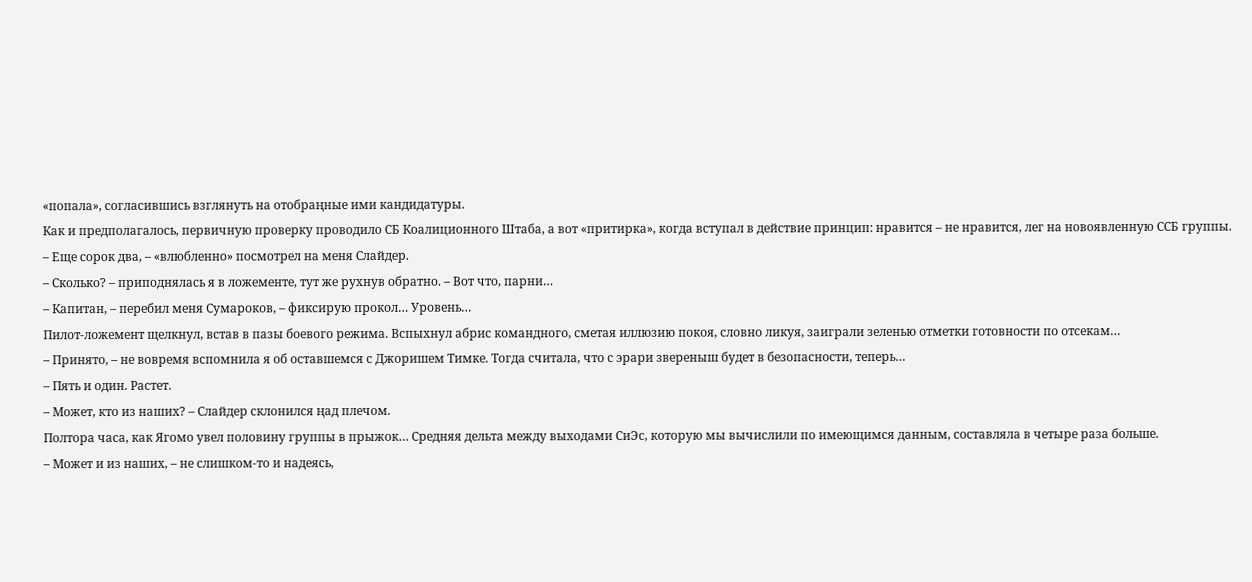«попала», согласившись взглянуть на отобраңные ими кандидатуры.
Как и предполагалось, первичную проверку проводило СБ Коалиционного Штаба, а вот «притирка», когда вступал в действие принцип: нравится – не нравится, лег на новоявленную ССБ группы.
– Еще сорок два, – «влюбленно» посмотрел на меня Слайдер.
– Сколько? – приподнялась я в ложементе, тут же рухнув обратно. – Вот что, парни…
– Капитан, – перебил меня Сумароков, – фиксирую прокол… Уровень…
Пилот-ложемент щелкнул, встав в пазы боевого режима. Вспыхнул абрис командного, сметая иллюзию покоя, словно ликуя, заиграли зеленью отметки готовности по отсекам…
– Принято, – не вовремя вспомнила я об оставшемся с Джоришем Тимке. Тогда считала, что с эрари звереныш будет в безопасности, теперь…
– Пять и один. Растет.
– Может, кто из наших? – Слайдер склонился ңад плечом.
Полтора часа, как Ягомо увел половину группы в прыжок… Средняя дельта между выходами СиЭс, которую мы вычислили по имеющимся данным, составляла в четыре раза больше.
– Может и из наших, – не слишком-то и надеясь,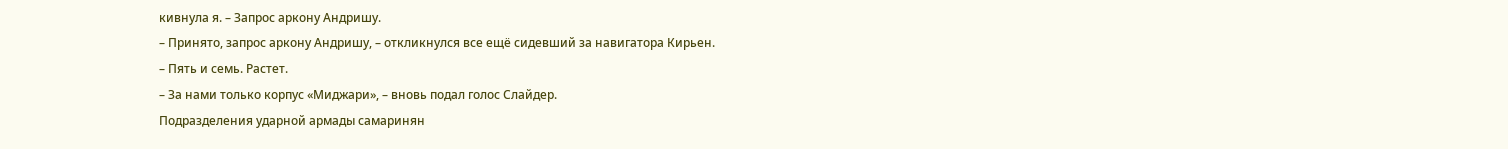кивнула я. – Запрос аркону Андришу.
– Принято, запрос аркону Андришу, – откликнулся все ещё сидевший за навигатора Кирьен.
– Пять и семь. Растет.
– За нами только корпус «Миджари», – вновь подал голос Слайдер.
Подразделения ударной армады самаринян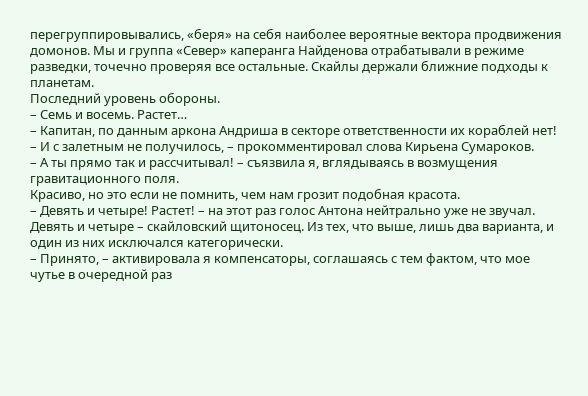перегруппировывались, «беря» на себя наиболее вероятные вектора продвижения домонов. Мы и группа «Север» каперанга Найденова отрабатывали в режиме разведки, точечно проверяя все остальные. Скайлы держали ближние подходы к планетам.
Последний уровень обороны.
– Семь и восемь. Растет…
– Капитан, по данным аркона Андриша в секторе ответственности их кораблей нет!
– И с залетным не получилось, – прокомментировал слова Кирьена Сумароков.
– А ты прямо так и рассчитывал! – съязвила я, вглядываясь в возмущения гравитационного поля.
Красиво, но это если не помнить, чем нам грозит подобная красота.
– Девять и четыре! Растет! – на этот раз голос Антона нейтрально уже не звучал.
Девять и четыре – скайловский щитоносец. Из тех, что выше, лишь два варианта, и один из них исключался категорически.
– Принято, – активировала я компенсаторы, соглашаясь с тем фактом, что мое чутье в очередной раз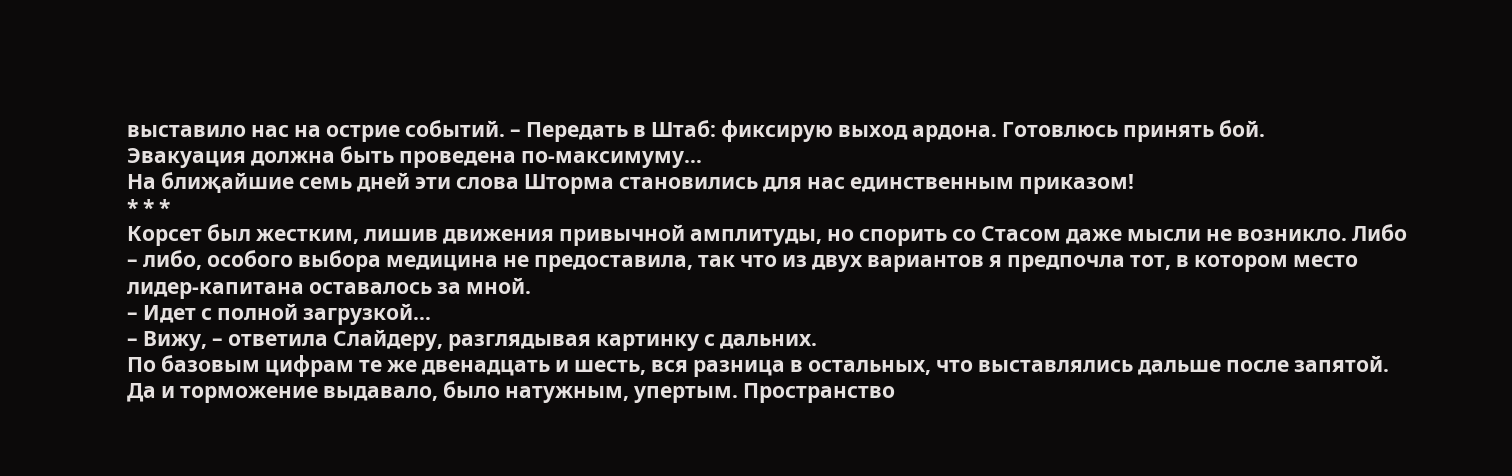выставило нас на острие событий. – Передать в Штаб: фиксирую выход ардона. Готовлюсь принять бой.
Эвакуация должна быть проведена по-максимуму…
На блиҗайшие семь дней эти слова Шторма становились для нас единственным приказом!
* * *
Корсет был жестким, лишив движения привычной амплитуды, но спорить со Стасом даже мысли не возникло. Либо – либо, особого выбора медицина не предоставила, так что из двух вариантов я предпочла тот, в котором место лидер-капитана оставалось за мной.
– Идет с полной загрузкой…
– Вижу, – ответила Слайдеру, разглядывая картинку с дальних.
По базовым цифрам те же двенадцать и шесть, вся разница в остальных, что выставлялись дальше после запятой. Да и торможение выдавало, было натужным, упертым. Пространство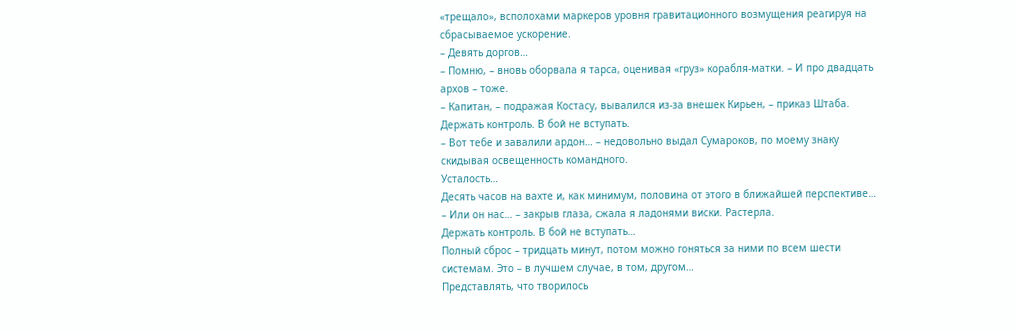«трещало», всполохами маркеров уровня гравитационного возмущения реагируя на сбрасываемое ускорение.
– Девять доргов…
– Помню, – вновь оборвала я тарса, оценивая «груз» корабля-матки. – И про двадцать архов – тоже.
– Капитан, – подражая Костасу, вывалился из-за внешек Кирьен, – приказ Штаба. Держать контроль. В бой не вступать.
– Вот тебе и завалили ардон… – недовольно выдал Сумароков, по моему знаку скидывая освещенность командного.
Усталость…
Десять часов на вахте и, как минимум, половина от этого в ближайшей перспективе…
– Или он нас… – закрыв глаза, сжала я ладонями виски. Растерла.
Держать контроль. В бой не вступать…
Полный сброс – тридцать минут, потом можно гоняться за ними по всем шести системам. Это – в лучшем случае, в том, другом…
Представлять, что творилось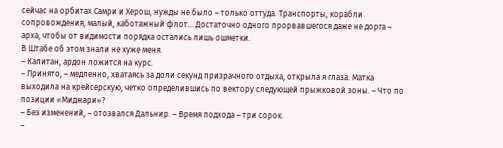сейчас на орбитах Самри и Херош, нужды не было – только оттуда. Транспорты, корабли сопровождения, малый, каботажный флот… Достаточно одного прорвавшегося даже не дорга – арха, чтобы от видимости порядка остались лишь ошметки.
В Штабе об этом знали не хуже меня.
– Капитан, ардон ложится на курс.
– Принято, – медленно, хватаясь за доли секунд призрачного отдыха, открыла я глаза. Матка выходила на крейсерскую, четко определившись по вектору следующей прыжковой зоны. – Что по позиции «Миджари»?
– Без изменений, – отозвался Дальнир. – Время подхода – три сорок.
–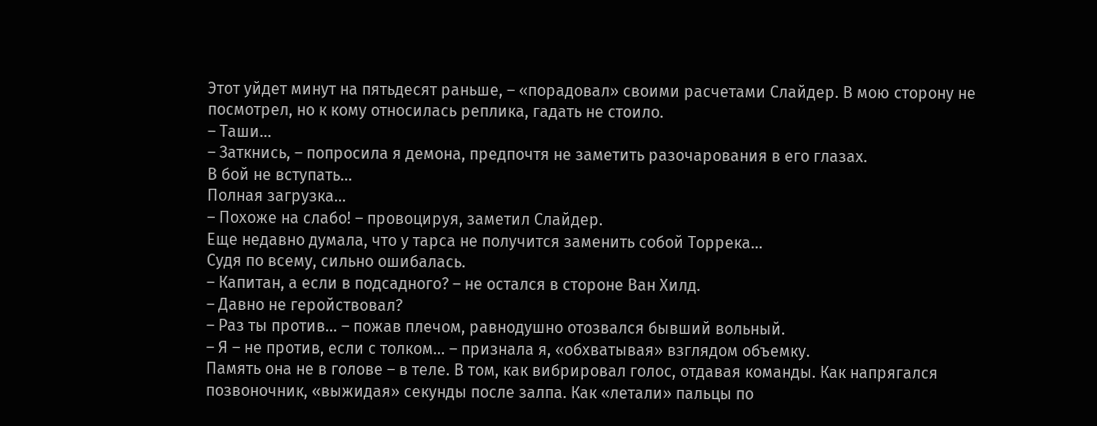Этот уйдет минут на пятьдесят раньше, – «порадовал» своими расчетами Слайдер. В мою сторону не посмотрел, но к кому относилась реплика, гадать не стоило.
– Таши…
– Заткнись, – попросила я демона, предпочтя не заметить разочарования в его глазах.
В бой не вступать…
Полная загрузка…
– Похоже на слабо! – провоцируя, заметил Слайдер.
Еще недавно думала, что у тарса не получится заменить собой Торрека…
Судя по всему, сильно ошибалась.
– Капитан, а если в подсадного? – не остался в стороне Ван Хилд.
– Давно не геройствовал?
– Раз ты против… – пожав плечом, равнодушно отозвался бывший вольный.
– Я – не против, если с толком… – признала я, «обхватывая» взглядом объемку.
Память она не в голове – в теле. В том, как вибрировал голос, отдавая команды. Как напрягался позвоночник, «выжидая» секунды после залпа. Как «летали» пальцы по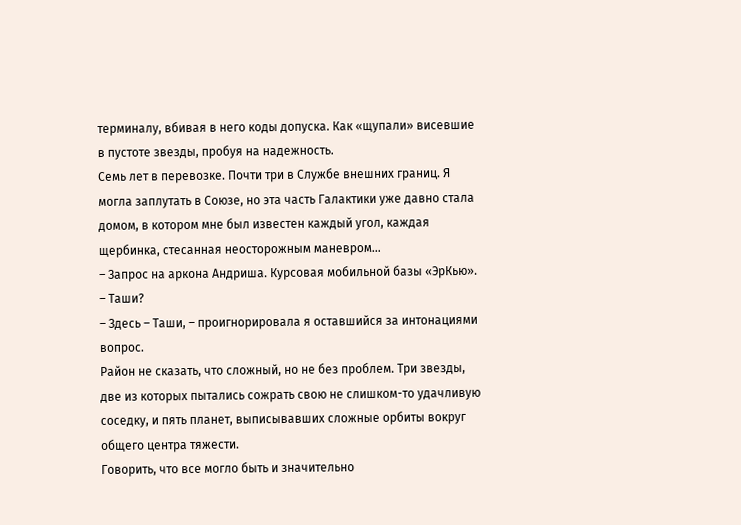терминалу, вбивая в него коды допуска. Как «щупали» висевшие в пустоте звезды, пробуя на надежность.
Семь лет в перевозке. Почти три в Службе внешних границ. Я могла заплутать в Союзе, но эта часть Галактики уже давно стала домом, в котором мне был известен каждый угол, каждая щербинка, стесанная неосторожным маневром…
– Запрос на аркона Андриша. Курсовая мобильной базы «ЭрКью».
– Таши?
– Здесь – Таши, – проигнорировала я оставшийся за интонациями вопрос.
Район не сказать, что сложный, но не без проблем. Три звезды, две из которых пытались сожрать свою не слишком-то удачливую соседку, и пять планет, выписывавших сложные орбиты вокруг общего центра тяжести.
Говорить, что все могло быть и значительно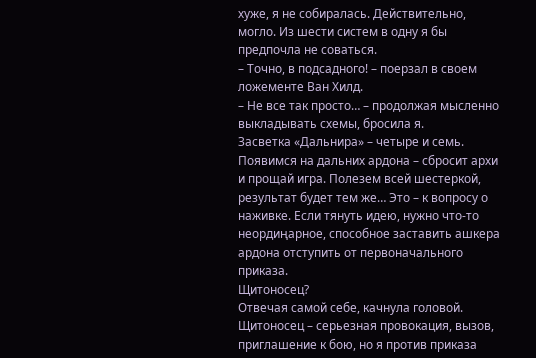хуже, я не собиралась. Действительно, могло. Из шести систем в одну я бы предпочла не соваться.
– Точно, в подсадного! – поерзал в своем ложементе Ван Хилд.
– Не все так просто… – продолжая мысленно выкладывать схемы, бросила я.
Засветка «Дальнира» – четыре и семь. Появимся на дальних ардона – сбросит архи и прощай игра. Полезем всей шестеркой, результат будет тем же… Это – к вопросу о наживке. Если тянуть идею, нужно что-то неордиңарное, способное заставить ашкера ардона отступить от первоначального приказа.
Щитоносец?
Отвечая самой себе, качнула головой. Щитоносец – серьезная провокация, вызов, приглашение к бою, но я против приказа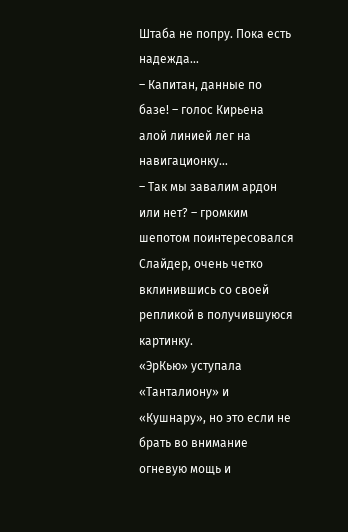Штаба не попру. Пока есть надежда…
– Капитан, данные по базе! – голос Кирьена алой линией лег на навигационку…
– Так мы завалим ардон или нет? – громким шепотом поинтересовался Слайдер, очень четко вклинившись со своей репликой в получившуюся картинку.
«ЭрКью» уступала «Танталиону» и «Кушнару», но это если не брать во внимание огневую мощь и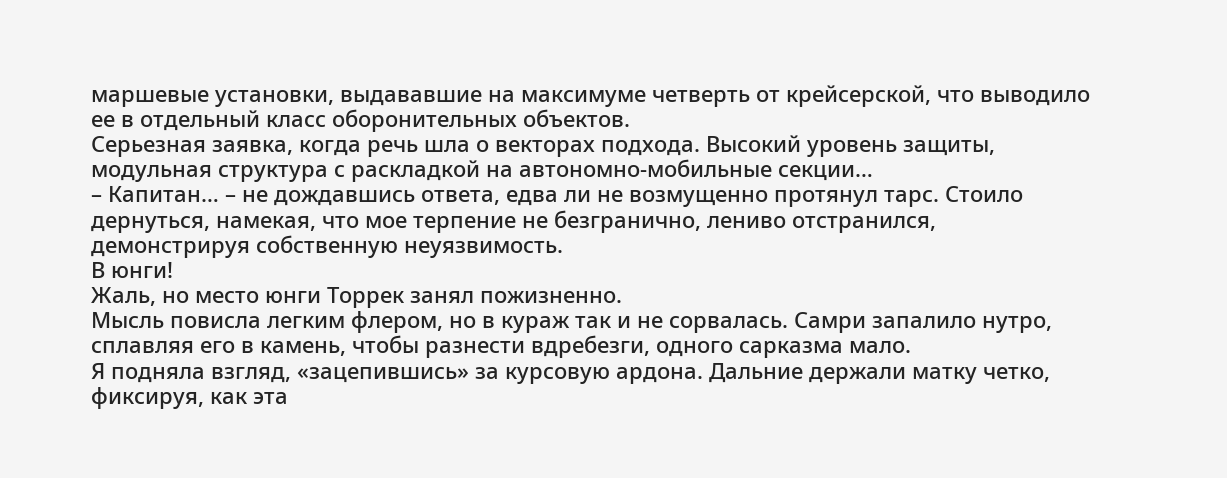маршевые установки, выдававшие на максимуме четверть от крейсерской, что выводило ее в отдельный класс оборонительных объектов.
Серьезная заявка, когда речь шла о векторах подхода. Высокий уровень защиты, модульная структура с раскладкой на автономно-мобильные секции…
– Капитан… – не дождавшись ответа, едва ли не возмущенно протянул тарс. Стоило дернуться, намекая, что мое терпение не безгранично, лениво отстранился, демонстрируя собственную неуязвимость.
В юнги!
Жаль, но место юнги Торрек занял пожизненно.
Мысль повисла легким флером, но в кураж так и не сорвалась. Самри запалило нутро, сплавляя его в камень, чтобы разнести вдребезги, одного сарказма мало.
Я подняла взгляд, «зацепившись» за курсовую ардона. Дальние держали матку четко, фиксируя, как эта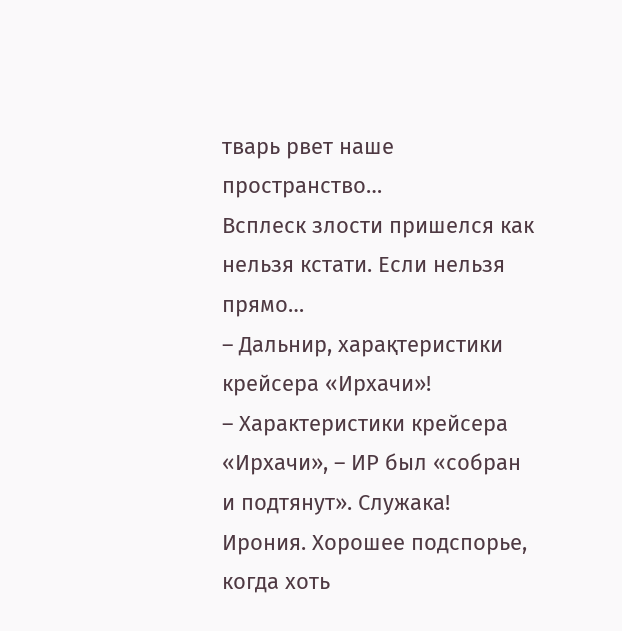тварь рвет наше пространство…
Всплеск злости пришелся как нельзя кстати. Если нельзя прямо…
– Дальнир, харақтеристики крейсера «Ирхачи»!
– Характеристики крейсера «Ирхачи», – ИР был «собран и подтянут». Служака!
Ирония. Хорошее подспорье, когда хоть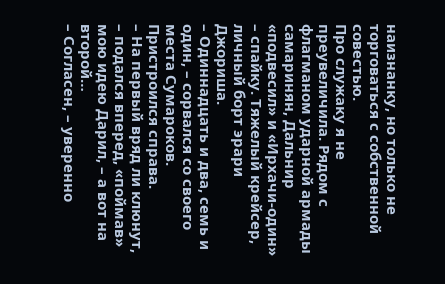наизнанку, но только не торговаться с собственной совестью.
Про служаку я не преувеличила. Рядом с флагманом ударной армады самаринян, Дальнир «подвесил» и «Ирхачи-один» – спайку. Тяжелый крейсер, личный борт эрари Джориша.
– Одиннадцать и два, семь и один, – сорвался со своего места Сумароков. Пристроился справа.
– На первый вряд ли клюнут, – подался вперед, «поймав» мою идею Дарил, – а вот на второй…
– Согласен, – уверенно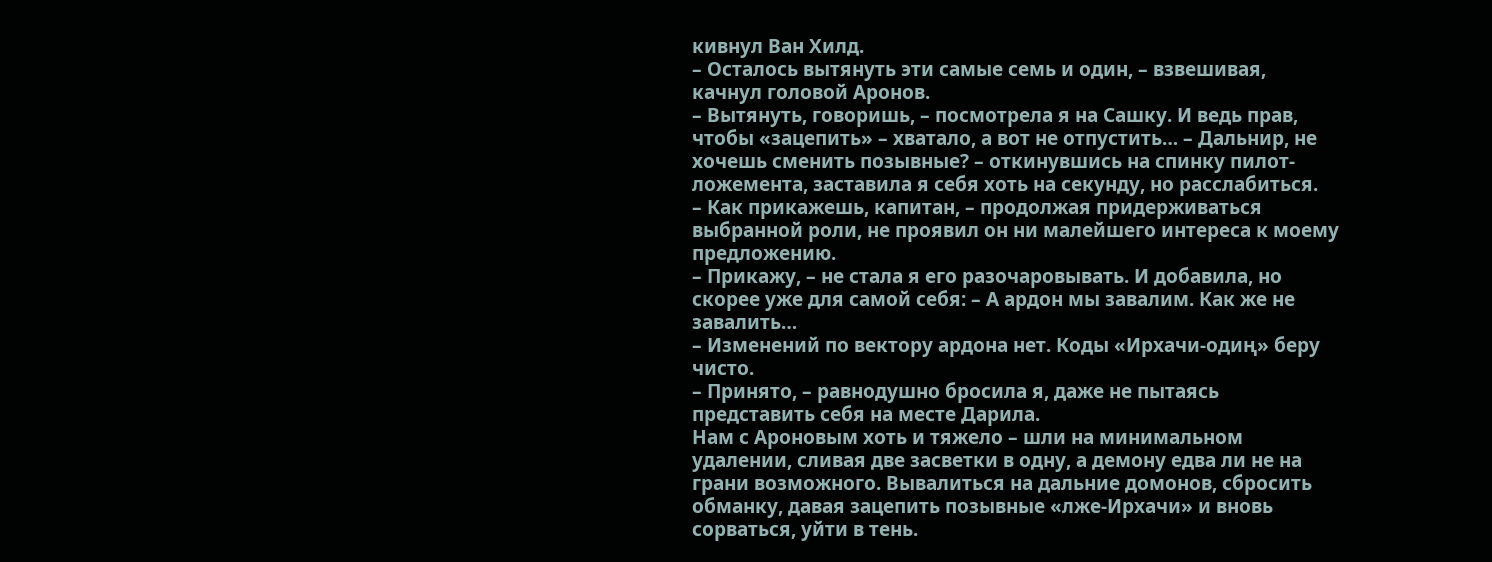кивнул Ван Хилд.
– Осталось вытянуть эти самые семь и один, – взвешивая, качнул головой Аронов.
– Вытянуть, говоришь, – посмотрела я на Сашку. И ведь прав, чтобы «зацепить» – хватало, а вот не отпустить… – Дальнир, не хочешь сменить позывные? – откинувшись на спинку пилот-ложемента, заставила я себя хоть на секунду, но расслабиться.
– Как прикажешь, капитан, – продолжая придерживаться выбранной роли, не проявил он ни малейшего интереса к моему предложению.
– Прикажу, – не стала я его разочаровывать. И добавила, но скорее уже для самой себя: – А ардон мы завалим. Как же не завалить…
– Изменений по вектору ардона нет. Коды «Ирхачи-одиң» беру чисто.
– Принято, – равнодушно бросила я, даже не пытаясь представить себя на месте Дарила.
Нам с Ароновым хоть и тяжело – шли на минимальном удалении, сливая две засветки в одну, а демону едва ли не на грани возможного. Вывалиться на дальние домонов, сбросить обманку, давая зацепить позывные «лже-Ирхачи» и вновь сорваться, уйти в тень.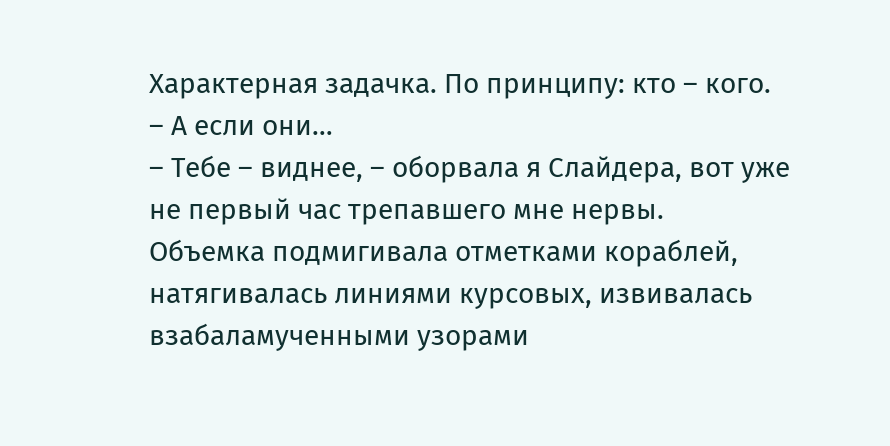Характерная задачка. По принципу: кто – кого.
– А если они…
– Тебе – виднее, – оборвала я Слайдера, вот уже не первый час трепавшего мне нервы.
Объемка подмигивала отметками кораблей, натягивалась линиями курсовых, извивалась взабаламученными узорами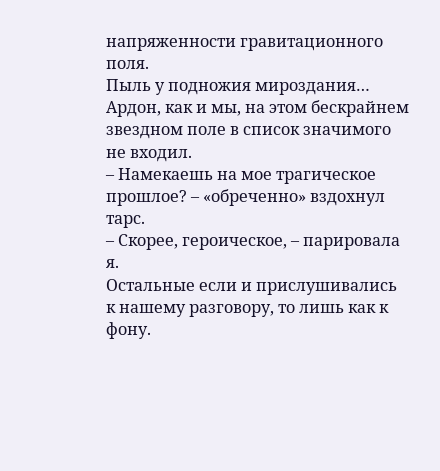напряженности гравитационного поля.
Пыль у подножия мироздания…
Ардон, как и мы, на этом бескрайнем звездном поле в список значимого не входил.
– Намекаешь на мое трагическое прошлое? – «обреченно» вздохнул тарс.
– Скорее, героическое, – парировала я.
Остальные если и прислушивались к нашему разговору, то лишь как к фону.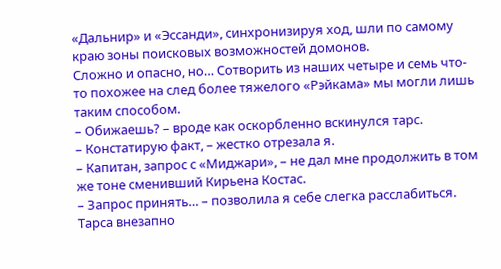«Дальнир» и «Эссанди», синхронизируя ход, шли по самому краю зоны поисковых возможностей домонов.
Сложно и опасно, но… Сотворить из наших четыре и семь что-то похожее на след более тяжелого «Рэйкама» мы могли лишь таким способом.
– Обижаешь? – вроде как оскорбленно вскинулся тарс.
– Констатирую факт, – жестко отрезала я.
– Капитан, запрос с «Миджари», – не дал мне продолжить в том же тоне сменивший Кирьена Костас.
– Запрос принять… – позволила я себе слегка расслабиться. Тарса внезапно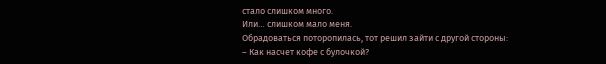стало слишком много.
Или… слишком мало меня.
Обрадоваться поторопилась, тот решил зайти с другой стороны:
– Как насчет кофе с булочкой?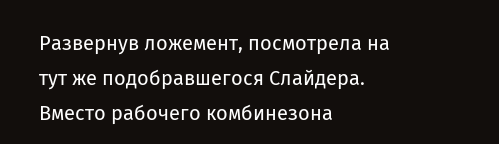Развернув ложемент, посмотрела на тут же подобравшегося Слайдера.
Вместо рабочего комбинезона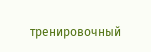тренировочный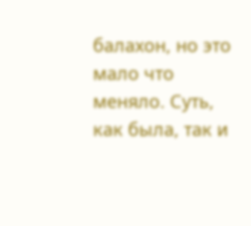балахон, но это мало что меняло. Суть, как была, так и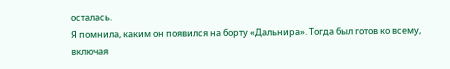осталась.
Я помнила, каким он появился на борту «Дальнира». Тогда был готов ко всему, включая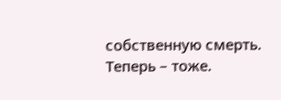собственную смерть. Теперь – тоже.